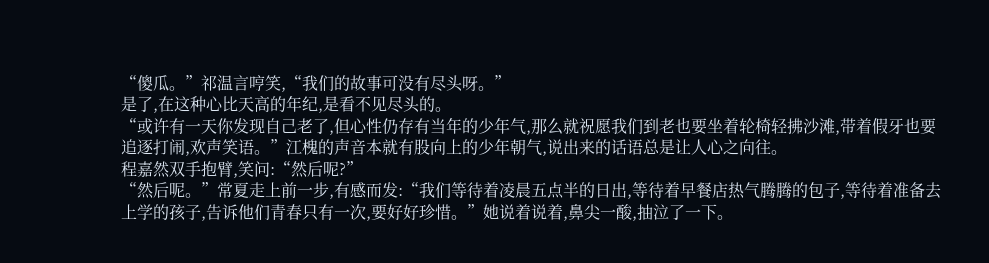“傻瓜。”祁温言哼笑,“我们的故事可没有尽头呀。”
是了,在这种心比天高的年纪,是看不见尽头的。
“或许有一天你发现自己老了,但心性仍存有当年的少年气,那么就祝愿我们到老也要坐着轮椅轻拂沙滩,带着假牙也要追逐打闹,欢声笑语。”江槐的声音本就有股向上的少年朝气,说出来的话语总是让人心之向往。
程嘉然双手抱臂,笑问:“然后呢?”
“然后呢。”常夏走上前一步,有感而发:“我们等待着凌晨五点半的日出,等待着早餐店热气腾腾的包子,等待着准备去上学的孩子,告诉他们青春只有一次,要好好珍惜。”她说着说着,鼻尖一酸,抽泣了一下。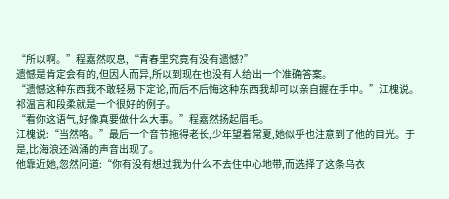“所以啊。”程嘉然叹息,“青春里究竟有没有遗憾?”
遗憾是肯定会有的,但因人而异,所以到现在也没有人给出一个准确答案。
“遗憾这种东西我不敢轻易下定论,而后不后悔这种东西我却可以亲自握在手中。”江槐说。
祁温言和段柔就是一个很好的例子。
“看你这语气,好像真要做什么大事。”程嘉然扬起眉毛。
江槐说:“当然咯。”最后一个音节拖得老长,少年望着常夏,她似乎也注意到了他的目光。于是,比海浪还汹涌的声音出现了。
他靠近她,忽然问道:“你有没有想过我为什么不去住中心地带,而选择了这条乌衣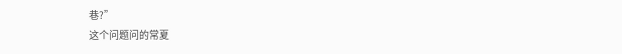巷?”
这个问题问的常夏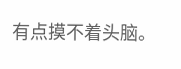有点摸不着头脑。